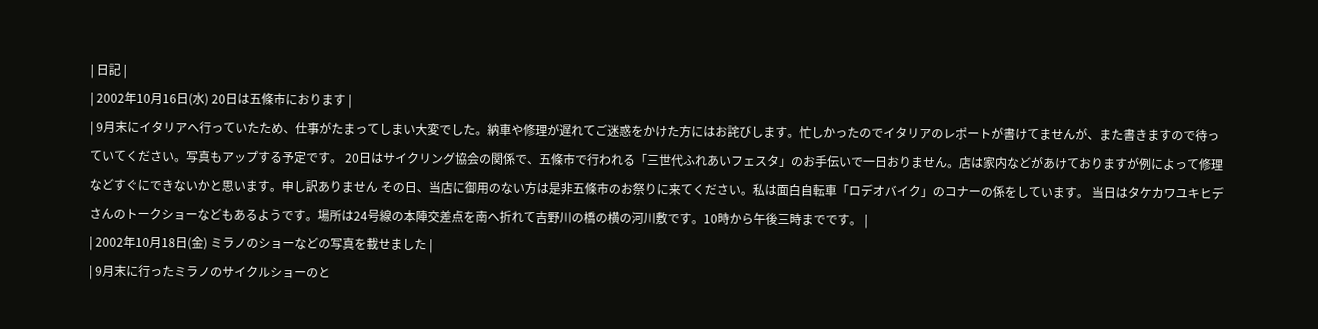| 日記 |
| 2002年10月16日(水) 20日は五條市におります |
| 9月末にイタリアへ行っていたため、仕事がたまってしまい大変でした。納車や修理が遅れてご迷惑をかけた方にはお詫びします。忙しかったのでイタリアのレポートが書けてませんが、また書きますので待っていてください。写真もアップする予定です。 20日はサイクリング協会の関係で、五條市で行われる「三世代ふれあいフェスタ」のお手伝いで一日おりません。店は家内などがあけておりますが例によって修理などすぐにできないかと思います。申し訳ありません その日、当店に御用のない方は是非五條市のお祭りに来てください。私は面白自転車「ロデオバイク」のコナーの係をしています。 当日はタケカワユキヒデさんのトークショーなどもあるようです。場所は24号線の本陣交差点を南へ折れて吉野川の橋の横の河川敷です。10時から午後三時までです。 |
| 2002年10月18日(金) ミラノのショーなどの写真を載せました |
| 9月末に行ったミラノのサイクルショーのと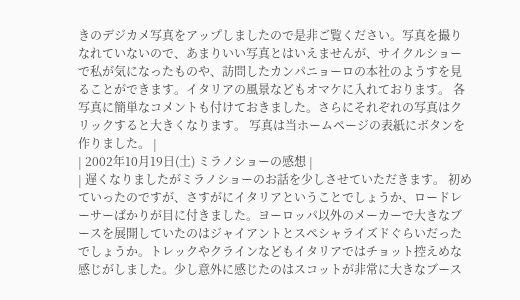きのデジカメ写真をアップしましたので是非ご覧ください。写真を撮りなれていないので、あまりいい写真とはいえませんが、サイクルショーで私が気になったものや、訪問したカンパニョーロの本社のようすを見ることができます。イタリアの風景などもオマケに入れております。 各写真に簡単なコメントも付けておきました。さらにそれぞれの写真はクリックすると大きくなります。 写真は当ホームページの表紙にボタンを作りました。 |
| 2002年10月19日(土) ミラノショーの感想 |
| 遅くなりましたがミラノショーのお話を少しさせていただきます。 初めていったのですが、さすがにイタリアということでしょうか、ロードレーサーばかりが目に付きました。ヨーロッパ以外のメーカーで大きなブースを展開していたのはジャイアントとスペシャライズドぐらいだったでしょうか。トレックやクラインなどもイタリアではチョット控えめな感じがしました。少し意外に感じたのはスコットが非常に大きなブース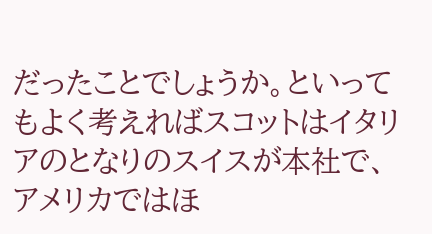だったことでしょうか。といってもよく考えればスコットはイタリアのとなりのスイスが本社で、アメリカではほ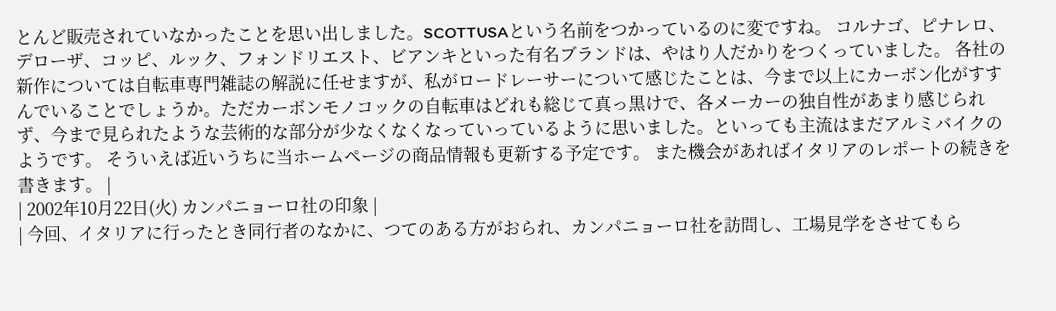とんど販売されていなかったことを思い出しました。SCOTTUSAという名前をつかっているのに変ですね。 コルナゴ、ピナレロ、デローザ、コッピ、ルック、フォンドリエスト、ビアンキといった有名ブランドは、やはり人だかりをつくっていました。 各社の新作については自転車専門雑誌の解説に任せますが、私がロードレーサーについて感じたことは、今まで以上にカーボン化がすすんでいることでしょうか。ただカーボンモノコックの自転車はどれも総じて真っ黒けで、各メーカーの独自性があまり感じられず、今まで見られたような芸術的な部分が少なくなくなっていっているように思いました。といっても主流はまだアルミバイクのようです。 そういえば近いうちに当ホームページの商品情報も更新する予定です。 また機会があればイタリアのレポートの続きを書きます。 |
| 2002年10月22日(火) カンパニョーロ社の印象 |
| 今回、イタリアに行ったとき同行者のなかに、つてのある方がおられ、カンパニョーロ社を訪問し、工場見学をさせてもら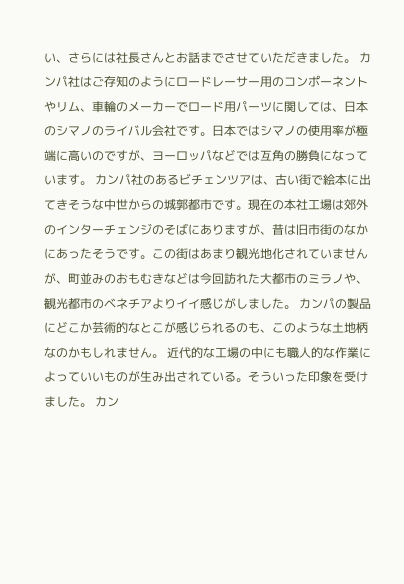い、さらには社長さんとお話までさせていただきました。 カンパ社はご存知のようにロードレーサー用のコンポーネントやリム、車輪のメーカーでロード用パーツに関しては、日本のシマノのライバル会社です。日本ではシマノの使用率が極端に高いのですが、ヨーロッパなどでは互角の勝負になっています。 カンパ社のあるビチェンツアは、古い街で絵本に出てきそうな中世からの城郭都市です。現在の本社工場は郊外のインターチェンジのそばにありますが、昔は旧市街のなかにあったそうです。この街はあまり観光地化されていませんが、町並みのおもむきなどは今回訪れた大都市のミラノや、観光都市のベネチアよりイイ感じがしました。 カンパの製品にどこか芸術的なとこが感じられるのも、このような土地柄なのかもしれません。 近代的な工場の中にも職人的な作業によっていいものが生み出されている。そういった印象を受けました。 カン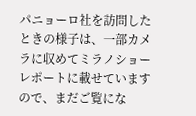パニョーロ社を訪問したときの様子は、一部カメラに収めてミラノショーレポートに載せていますので、まだご覧にな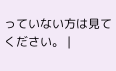っていない方は見てください。 |